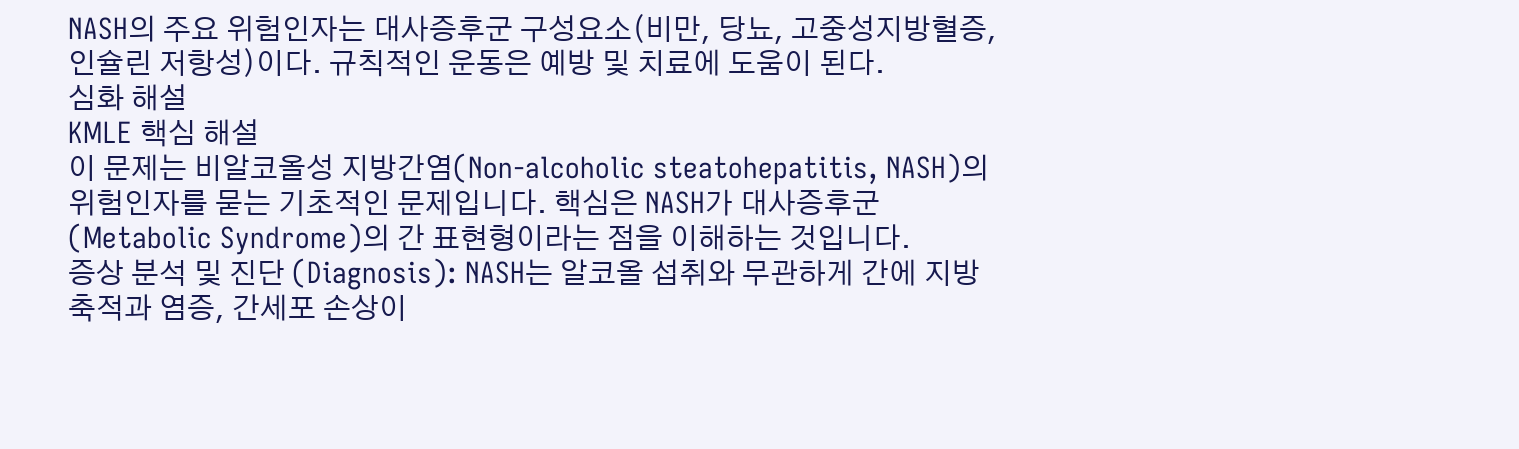NASH의 주요 위험인자는 대사증후군 구성요소(비만, 당뇨, 고중성지방혈증, 인슐린 저항성)이다. 규칙적인 운동은 예방 및 치료에 도움이 된다.
심화 해설
KMLE 핵심 해설
이 문제는 비알코올성 지방간염(Non-alcoholic steatohepatitis, NASH)의 위험인자를 묻는 기초적인 문제입니다. 핵심은 NASH가 대사증후군(Metabolic Syndrome)의 간 표현형이라는 점을 이해하는 것입니다.
증상 분석 및 진단 (Diagnosis): NASH는 알코올 섭취와 무관하게 간에 지방 축적과 염증, 간세포 손상이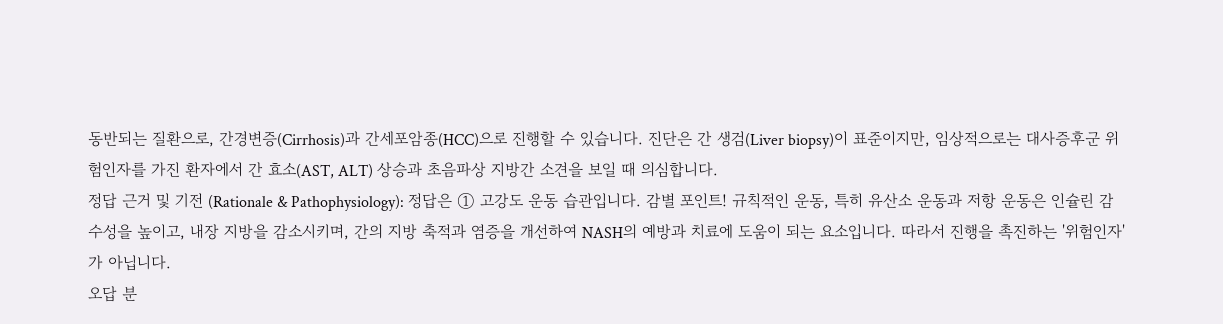동반되는 질환으로, 간경변증(Cirrhosis)과 간세포암종(HCC)으로 진행할 수 있습니다. 진단은 간 생검(Liver biopsy)이 표준이지만, 임상적으로는 대사증후군 위험인자를 가진 환자에서 간 효소(AST, ALT) 상승과 초음파상 지방간 소견을 보일 때 의심합니다.
정답 근거 및 기전 (Rationale & Pathophysiology): 정답은 ① 고강도 운동 습관입니다. 감별 포인트! 규칙적인 운동, 특히 유산소 운동과 저항 운동은 인슐린 감수성을 높이고, 내장 지방을 감소시키며, 간의 지방 축적과 염증을 개선하여 NASH의 예방과 치료에 도움이 되는 요소입니다. 따라서 진행을 촉진하는 '위험인자'가 아닙니다.
오답 분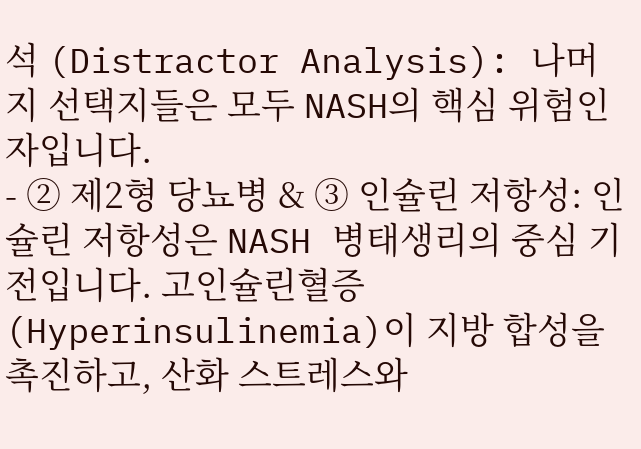석 (Distractor Analysis): 나머지 선택지들은 모두 NASH의 핵심 위험인자입니다.
- ② 제2형 당뇨병 & ③ 인슐린 저항성: 인슐린 저항성은 NASH 병태생리의 중심 기전입니다. 고인슐린혈증(Hyperinsulinemia)이 지방 합성을 촉진하고, 산화 스트레스와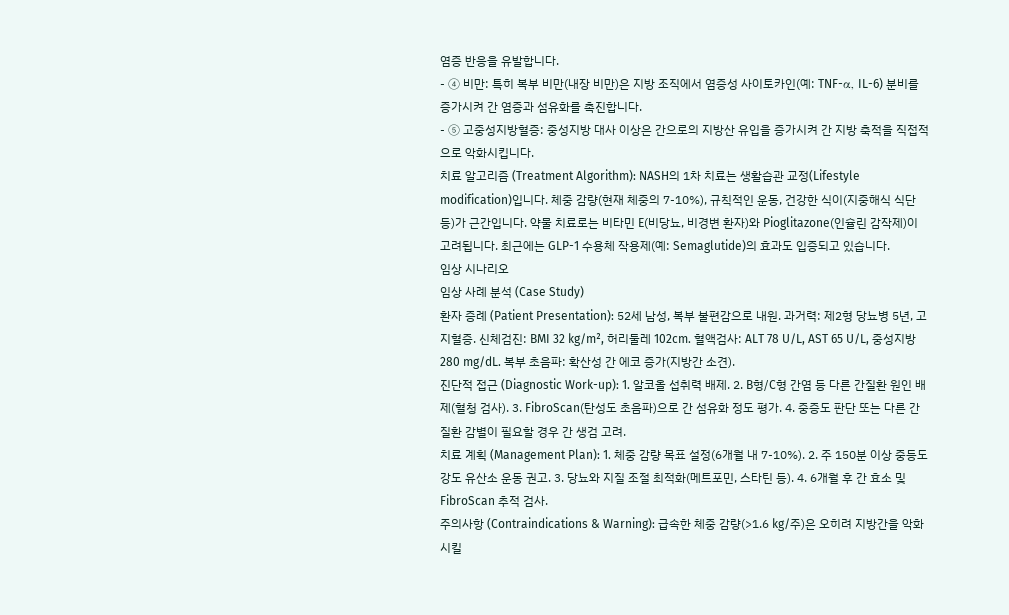염증 반응을 유발합니다.
- ④ 비만: 특히 복부 비만(내장 비만)은 지방 조직에서 염증성 사이토카인(예: TNF-α, IL-6) 분비를 증가시켜 간 염증과 섬유화를 촉진합니다.
- ⑤ 고중성지방혈증: 중성지방 대사 이상은 간으로의 지방산 유입을 증가시켜 간 지방 축적을 직접적으로 악화시킵니다.
치료 알고리즘 (Treatment Algorithm): NASH의 1차 치료는 생활습관 교정(Lifestyle modification)입니다. 체중 감량(현재 체중의 7-10%), 규칙적인 운동, 건강한 식이(지중해식 식단 등)가 근간입니다. 약물 치료로는 비타민 E(비당뇨, 비경변 환자)와 Pioglitazone(인슐린 감작제)이 고려됩니다. 최근에는 GLP-1 수용체 작용제(예: Semaglutide)의 효과도 입증되고 있습니다.
임상 시나리오
임상 사례 분석 (Case Study)
환자 증례 (Patient Presentation): 52세 남성, 복부 불편감으로 내원. 과거력: 제2형 당뇨병 5년, 고지혈증. 신체검진: BMI 32 kg/m², 허리둘레 102cm. 혈액검사: ALT 78 U/L, AST 65 U/L, 중성지방 280 mg/dL. 복부 초음파: 확산성 간 에코 증가(지방간 소견).
진단적 접근 (Diagnostic Work-up): 1. 알코올 섭취력 배제. 2. B형/C형 간염 등 다른 간질환 원인 배제(혈청 검사). 3. FibroScan(탄성도 초음파)으로 간 섬유화 정도 평가. 4. 중증도 판단 또는 다른 간질환 감별이 필요할 경우 간 생검 고려.
치료 계획 (Management Plan): 1. 체중 감량 목표 설정(6개월 내 7-10%). 2. 주 150분 이상 중등도 강도 유산소 운동 권고. 3. 당뇨와 지질 조절 최적화(메트포민, 스타틴 등). 4. 6개월 후 간 효소 및 FibroScan 추적 검사.
주의사항 (Contraindications & Warning): 급속한 체중 감량(>1.6 kg/주)은 오히려 지방간을 악화시킬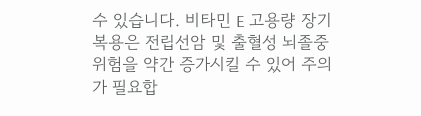수 있습니다. 비타민 E 고용량 장기 복용은 전립선암 및 출혈성 뇌졸중 위험을 약간 증가시킬 수 있어 주의가 필요합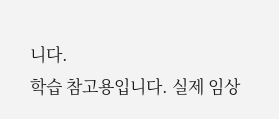니다.
학습 참고용입니다. 실제 임상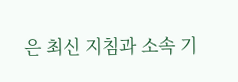은 최신 지침과 소속 기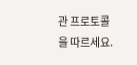관 프로토콜을 따르세요.